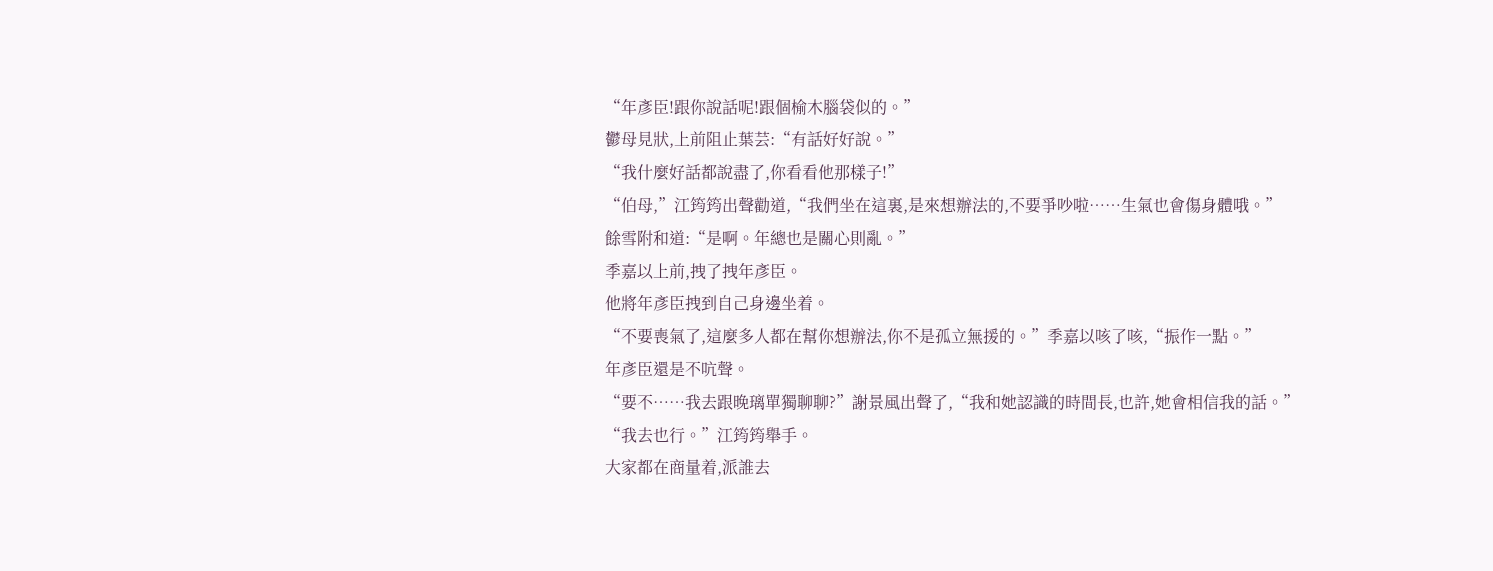“年彥臣!跟你說話呢!跟個榆木腦袋似的。”
鬱母見狀,上前阻止葉芸:“有話好好說。”
“我什麼好話都說盡了,你看看他那樣子!”
“伯母,”江筠筠出聲勸道,“我們坐在這裏,是來想辦法的,不要爭吵啦……生氣也會傷身體哦。”
餘雪附和道:“是啊。年總也是關心則亂。”
季嘉以上前,拽了拽年彥臣。
他將年彥臣拽到自己身邊坐着。
“不要喪氣了,這麼多人都在幫你想辦法,你不是孤立無援的。”季嘉以咳了咳,“振作一點。”
年彥臣還是不吭聲。
“要不……我去跟晚璃單獨聊聊?”謝景風出聲了,“我和她認識的時間長,也許,她會相信我的話。”
“我去也行。”江筠筠舉手。
大家都在商量着,派誰去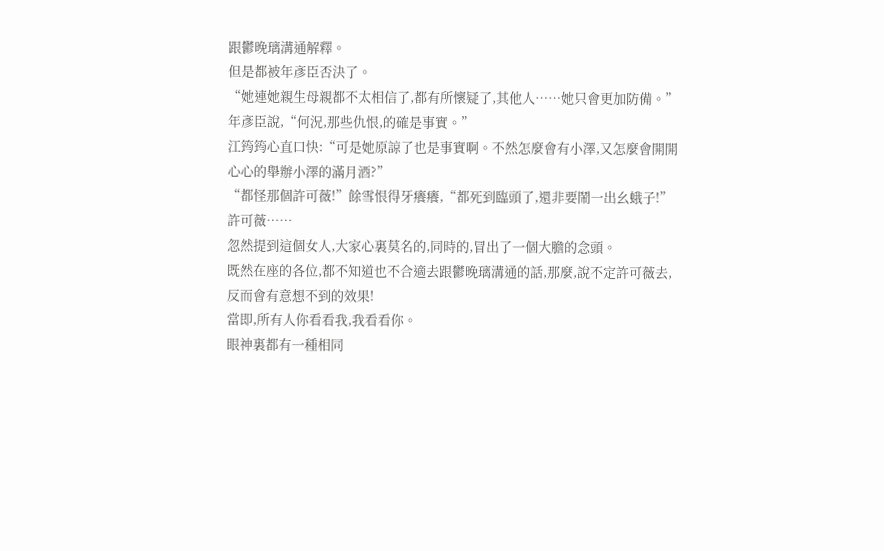跟鬱晚璃溝通解釋。
但是都被年彥臣否決了。
“她連她親生母親都不太相信了,都有所懷疑了,其他人……她只會更加防備。”年彥臣說,“何況,那些仇恨,的確是事實。”
江筠筠心直口快:“可是她原諒了也是事實啊。不然怎麼會有小澤,又怎麼會開開心心的舉辦小澤的滿月酒?”
“都怪那個許可薇!”餘雪恨得牙癢癢,“都死到臨頭了,還非要鬧一出幺蛾子!”
許可薇……
忽然提到這個女人,大家心裏莫名的,同時的,冒出了一個大膽的念頭。
既然在座的各位,都不知道也不合適去跟鬱晚璃溝通的話,那麼,說不定許可薇去,反而會有意想不到的效果!
當即,所有人你看看我,我看看你。
眼神裏都有一種相同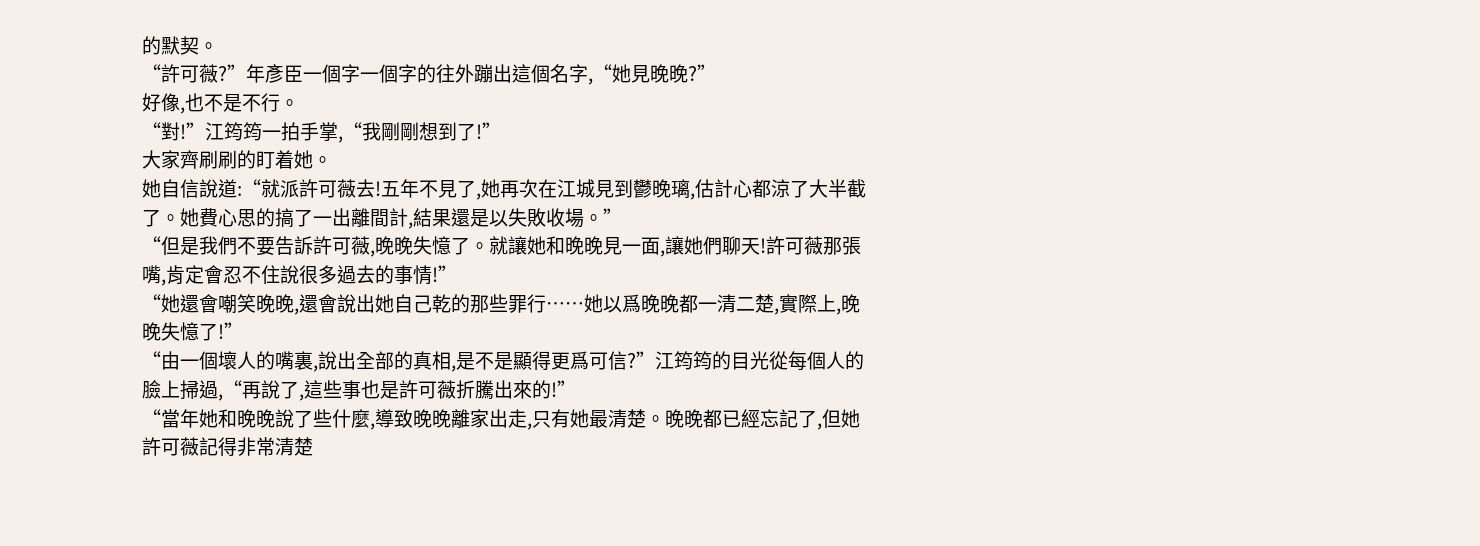的默契。
“許可薇?”年彥臣一個字一個字的往外蹦出這個名字,“她見晚晚?”
好像,也不是不行。
“對!”江筠筠一拍手掌,“我剛剛想到了!”
大家齊刷刷的盯着她。
她自信說道:“就派許可薇去!五年不見了,她再次在江城見到鬱晚璃,估計心都涼了大半截了。她費心思的搞了一出離間計,結果還是以失敗收場。”
“但是我們不要告訴許可薇,晚晚失憶了。就讓她和晚晚見一面,讓她們聊天!許可薇那張嘴,肯定會忍不住說很多過去的事情!”
“她還會嘲笑晚晚,還會說出她自己乾的那些罪行……她以爲晚晚都一清二楚,實際上,晚晚失憶了!”
“由一個壞人的嘴裏,說出全部的真相,是不是顯得更爲可信?”江筠筠的目光從每個人的臉上掃過,“再說了,這些事也是許可薇折騰出來的!”
“當年她和晚晚說了些什麼,導致晚晚離家出走,只有她最清楚。晚晚都已經忘記了,但她許可薇記得非常清楚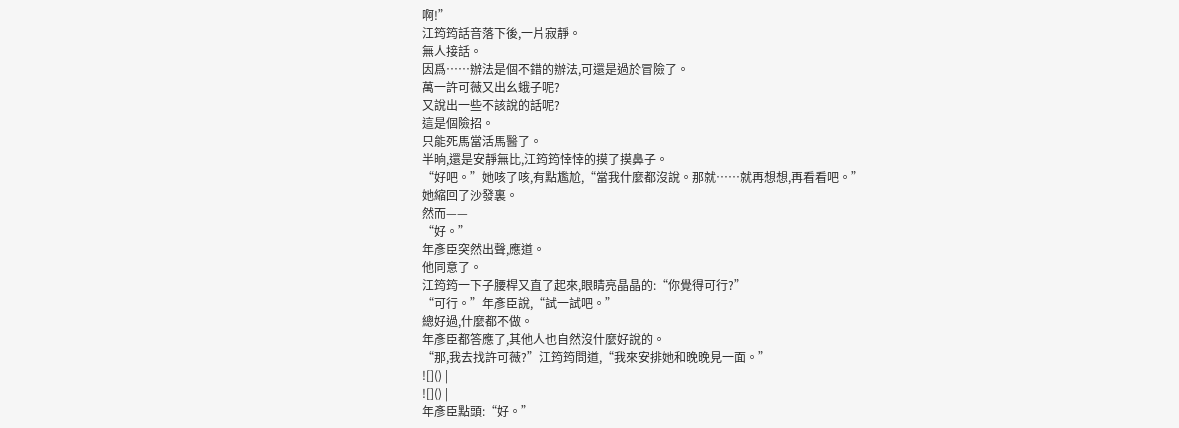啊!”
江筠筠話音落下後,一片寂靜。
無人接話。
因爲……辦法是個不錯的辦法,可還是過於冒險了。
萬一許可薇又出幺蛾子呢?
又說出一些不該說的話呢?
這是個險招。
只能死馬當活馬醫了。
半晌,還是安靜無比,江筠筠悻悻的摸了摸鼻子。
“好吧。”她咳了咳,有點尷尬,“當我什麼都沒說。那就……就再想想,再看看吧。”
她縮回了沙發裏。
然而——
“好。”
年彥臣突然出聲,應道。
他同意了。
江筠筠一下子腰桿又直了起來,眼睛亮晶晶的:“你覺得可行?”
“可行。”年彥臣說,“試一試吧。”
總好過,什麼都不做。
年彥臣都答應了,其他人也自然沒什麼好說的。
“那,我去找許可薇?”江筠筠問道,“我來安排她和晚晚見一面。”
![]() |
![]() |
年彥臣點頭:“好。”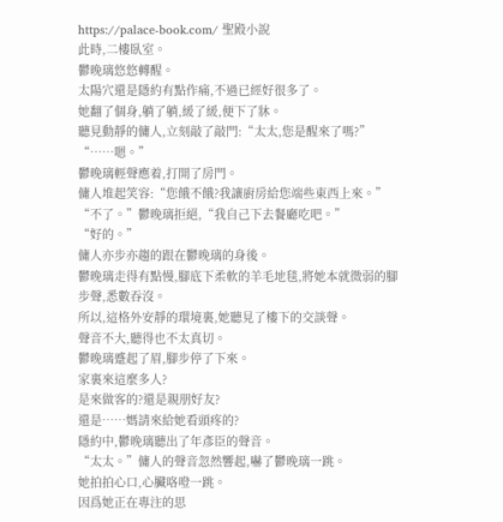https://palace-book.com/ 聖殿小說
此時,二樓臥室。
鬱晚璃悠悠轉醒。
太陽穴還是隱約有點作痛,不過已經好很多了。
她翻了個身,躺了躺,緩了緩,便下了牀。
聽見動靜的傭人,立刻敲了敲門:“太太,您是醒來了嗎?”
“……嗯。”
鬱晚璃輕聲應着,打開了房門。
傭人堆起笑容:“您餓不餓?我讓廚房給您端些東西上來。”
“不了。”鬱晚璃拒絕,“我自己下去餐廳吃吧。”
“好的。”
傭人亦步亦趨的跟在鬱晚璃的身後。
鬱晚璃走得有點慢,腳底下柔軟的羊毛地毯,將她本就微弱的腳步聲,悉數吞沒。
所以,這格外安靜的環境裏,她聽見了樓下的交談聲。
聲音不大,聽得也不太真切。
鬱晚璃蹙起了眉,腳步停了下來。
家裏來這麼多人?
是來做客的?還是親朋好友?
還是……媽請來給她看頭疼的?
隱約中,鬱晚璃聽出了年彥臣的聲音。
“太太。”傭人的聲音忽然響起,嚇了鬱晚璃一跳。
她拍拍心口,心臟咯噔一跳。
因爲她正在專注的思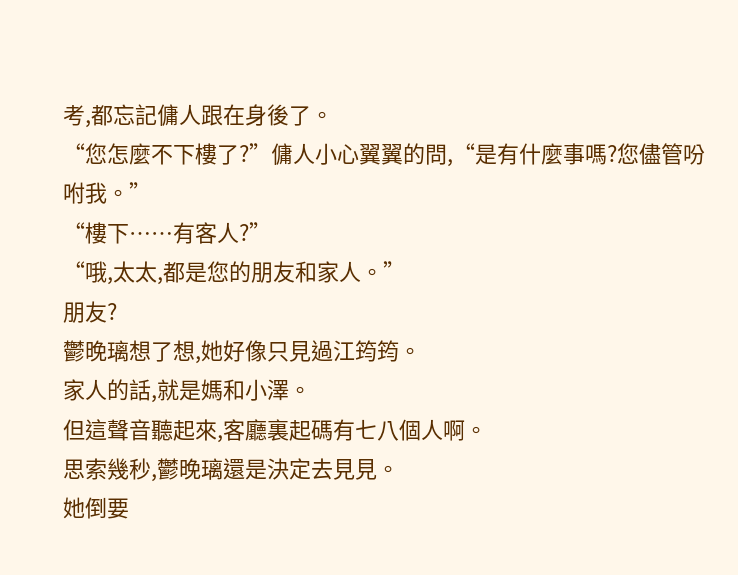考,都忘記傭人跟在身後了。
“您怎麼不下樓了?”傭人小心翼翼的問,“是有什麼事嗎?您儘管吩咐我。”
“樓下……有客人?”
“哦,太太,都是您的朋友和家人。”
朋友?
鬱晚璃想了想,她好像只見過江筠筠。
家人的話,就是媽和小澤。
但這聲音聽起來,客廳裏起碼有七八個人啊。
思索幾秒,鬱晚璃還是決定去見見。
她倒要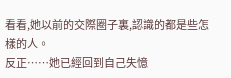看看,她以前的交際圈子裏,認識的都是些怎樣的人。
反正……她已經回到自己失憶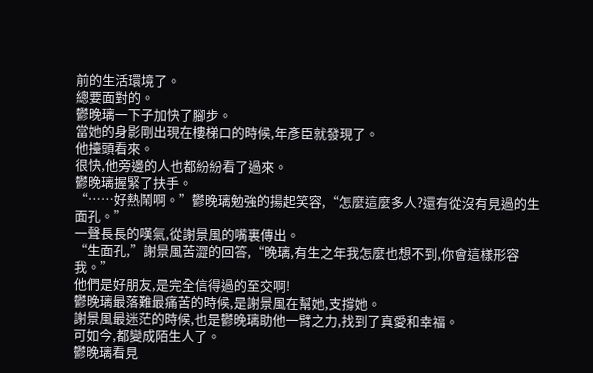前的生活環境了。
總要面對的。
鬱晚璃一下子加快了腳步。
當她的身影剛出現在樓梯口的時候,年彥臣就發現了。
他擡頭看來。
很快,他旁邊的人也都紛紛看了過來。
鬱晚璃握緊了扶手。
“……好熱鬧啊。”鬱晚璃勉強的揚起笑容,“怎麼這麼多人?還有從沒有見過的生面孔。”
一聲長長的嘆氣,從謝景風的嘴裏傳出。
“生面孔,”謝景風苦澀的回答,“晚璃,有生之年我怎麼也想不到,你會這樣形容我。”
他們是好朋友,是完全信得過的至交啊!
鬱晚璃最落難最痛苦的時候,是謝景風在幫她,支撐她。
謝景風最迷茫的時候,也是鬱晚璃助他一臂之力,找到了真愛和幸福。
可如今,都變成陌生人了。
鬱晚璃看見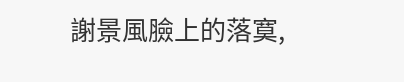謝景風臉上的落寞,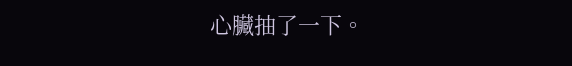心臟抽了一下。